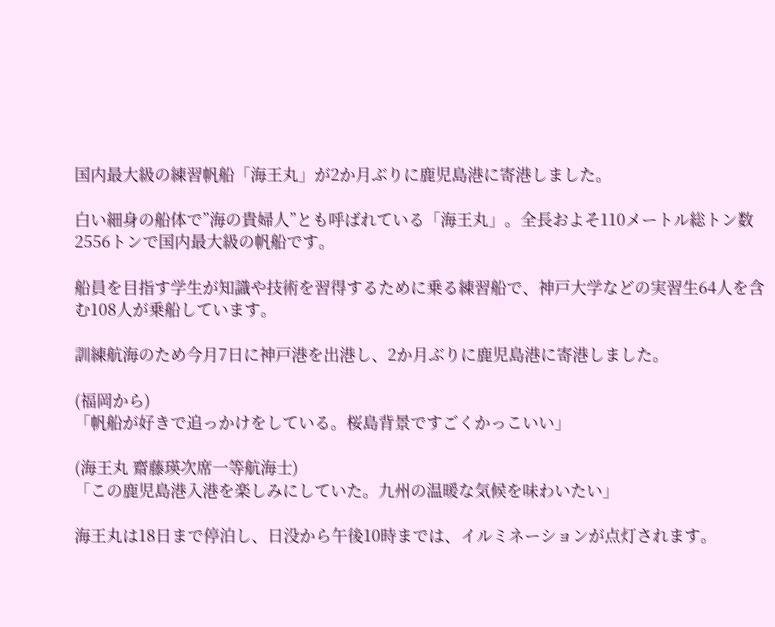国内最大級の練習帆船「海王丸」が2か月ぶりに鹿児島港に寄港しました。

白い細身の船体で”海の貴婦人”とも呼ばれている「海王丸」。全長およそ110メートル総トン数2556トンで国内最大級の帆船です。

船員を目指す学生が知識や技術を習得するために乗る練習船で、神戸大学などの実習生64人を含む108人が乗船しています。

訓練航海のため今月7日に神戸港を出港し、2か月ぶりに鹿児島港に寄港しました。

(福岡から)
「帆船が好きで追っかけをしている。桜島背景ですごくかっこいい」

(海王丸 齋藤瑛次席一等航海士)
「この鹿児島港入港を楽しみにしていた。九州の温暖な気候を味わいたい」

海王丸は18日まで停泊し、日没から午後10時までは、イルミネーションが点灯されます。